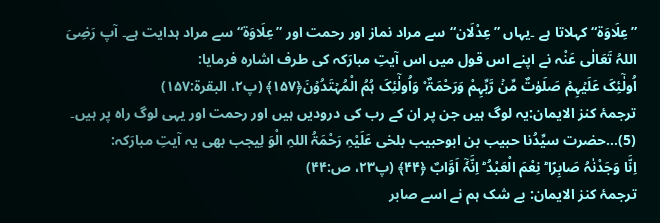”عِلَاوَۃ“کہلاتا ہے ۔یہاں ”عِدْلَان“سے مراد نماز اور رحمت اور ”عِلَاوَۃ“ سے مراد ہدایت ہے۔ آپ رَضِیَ اللہُ تَعَالٰی عَنْہ نے اپنے اس قول میں اس آیتِ مبارَکہ کی طرف اشارہ فرمایا:
اُولٰٓئِکَ عَلَیۡہِمۡ صَلَوٰتٌ مِّنۡ رَّبِّہِمْ وَرَحْمَۃٌ ۟ وَاُولٰٓئِکَ ہُمُ الْمُہۡتَدُوۡنَ﴿۱۵۷﴾ (پ۲، البقرة:۱۵۷)
ترجمۂ کنز الایمان:یہ لوگ ہیں جن پر ان کے رب کی درودیں ہیں اور رحمت اور یہی لوگ راہ پر ہیں۔
(5)…حضرت سیِّدُنا حبیب بن ابوحبیب بلخی عَلَیْہِ رَحْمَۃُ اللہِ الْوَ لِیجب بھی یہ آیتِ مبارَکہ:
اِنَّا وَجَدْنٰہُ صَابِرًا ؕ نِعْمَ الْعَبْدُ ؕ اِنَّہٗۤ اَوَّابٌ ﴿۴۴﴾ (پ۲۳، ص:۴۴)
ترجمۂ کنز الایمان: بے شک ہم نے اسے صابر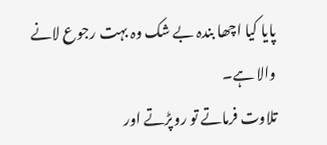پایا کیا اچھا بندہ بے شک وہ بہت رجوع لانے والا ہے۔
تلاوت فرماتے تو روپڑتے اور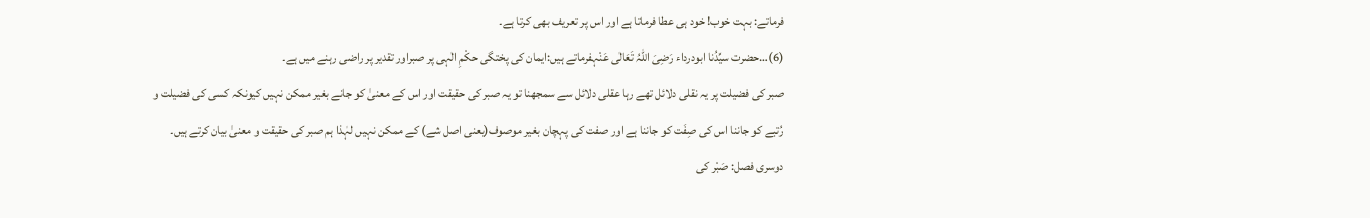فرماتے: بہت خوب! خود ہی عطا فرماتا ہے اور اس پر تعریف بھی کرتا ہے۔
(6)…حضرت سیِّدُنا ابودرداء رَضِیَ اللہُ تَعَالٰی عَنْہفرماتے ہیں:ایمان کی پختگی حکْمِ الٰہی پر صبراور تقدیر پر راضی رہنے میں ہے۔
صبر کی فضیلت پر یہ نقلی دلائل تھے رہا عقلی دلائل سے سمجھنا تو یہ صبر کی حقیقت اور اس کے معنیٰ کو جانے بغیر ممکن نہیں کیونکہ کسی کی فضیلت و رُتبے کو جاننا اس کی صِفَت کو جاننا ہے اور صفت کی پہچان بغیر موصوف(یعنی اصل شے) کے ممکن نہیں لہٰذا ہم صبر کی حقیقت و معنیٰ بیان کرتے ہیں۔
دوسری فصل: صَبْر کی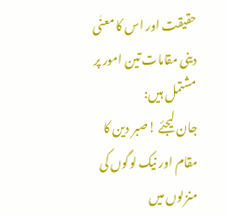حقیقت اور اس کا معنٰی
دینی مقامات تین امور پر مشتمل ہیں:
جان لیجئے !صبر دین کا مقام اور نیک لوگوں کی منزلوں میں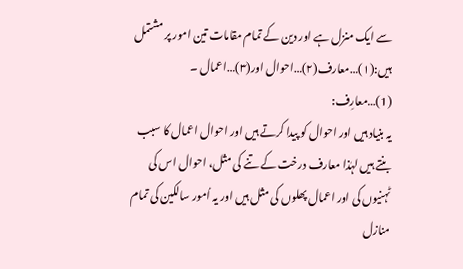سے ایک منزل ہے اور دین کے تمام مقامات تین امور پر مشتمل ہیں:(۱)…معارف(۲)…احوال اور(۳)…اعمال ۔
(1)…معارِف:
یہ بنیاد ہیں اور احوال کو پیدا کرتے ہیں اور احوال اعمال کا سبب بنتے ہیں لہٰذا معارف درخت کے تنے کی مثل، احوال اس کی ٹہنیوں کی اور اعمال پھلوں کی مثل ہیں اور یہ اُمور سالکین کی تمام منازل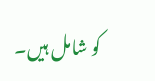کو شامل ہیں۔